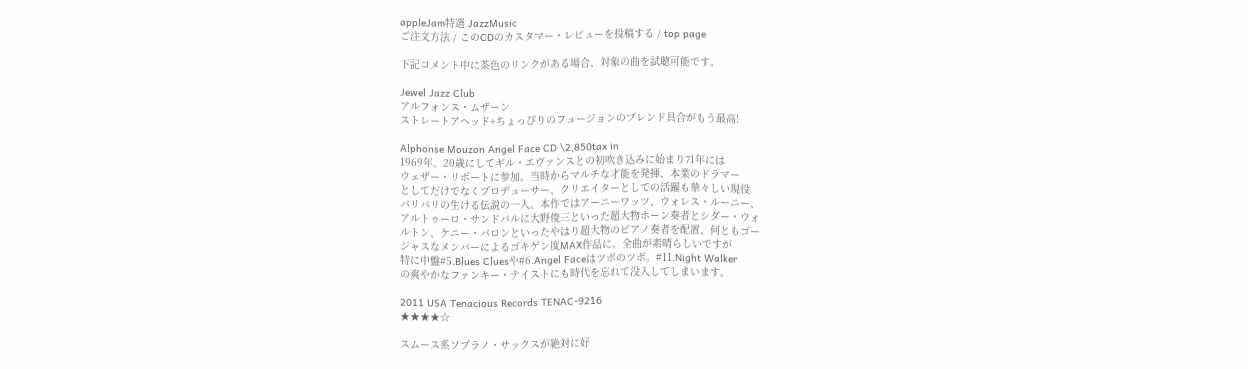appleJam特選 JazzMusic
ご注文方法 / このCDのカスタマー・レビューを投稿する / top page

下記コメント中に茶色のリンクがある場合、対象の曲を試聴可能です。

Jewel Jazz Club
アルフォンス・ムザーン
ストレートアヘッド+ちょっぴりのフュージョンのブレンド具合がもう最高!

Alphonse Mouzon Angel Face CD \2,850tax in
1969年、20歳にしてギル・エヴァンスとの初吹き込みに始まり71年には
ウェザー・リポートに参加。当時からマルチな才能を発揮、本業のドラマー
としてだけでなくプロデューサー、クリエイターとしての活躍も華々しい現役
バリバリの生ける伝説の一人。本作ではアーニーワッツ、ウォレス・ルーニー、
アルトゥーロ・サンドバルに大野俊三といった超大物ホーン奏者とシダー・ウォ
ルトン、ケニー・バロンといったやはり超大物のピアノ奏者を配置、何ともゴー
ジャスなメンバーによるゴキゲン度MAX作品に。全曲が素晴らしいですが
特に中盤#5.Blues Cluesや#6.Angel Faceはツボのツボ。#11.Night Walker
の爽やかなファンキー・テイストにも時代を忘れて没入してしまいます。

2011 USA Tenacious Records TENAC-9216
★★★★☆

スムース系ソプラノ・サックスが絶対に好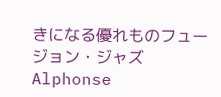きになる優れものフュージョン・ジャズ
Alphonse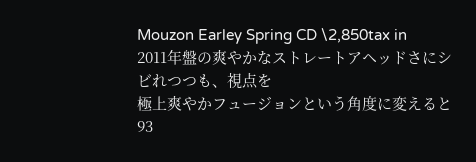Mouzon Earley Spring CD \2,850tax in
2011年盤の爽やかなストレートアヘッドさにシビれつつも、視点を
極上爽やかフュージョンという角度に変えると93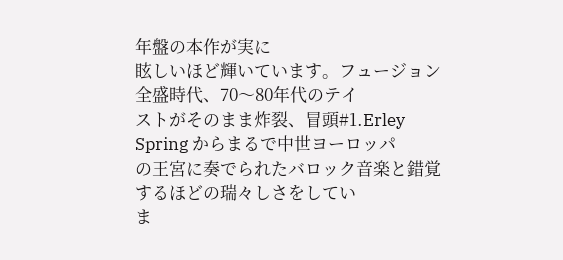年盤の本作が実に
眩しいほど輝いています。フュージョン全盛時代、70〜80年代のテイ
ストがそのまま炸裂、冒頭#1.Erley Spring からまるで中世ヨーロッパ
の王宮に奏でられたバロック音楽と錯覚するほどの瑞々しさをしてい
ま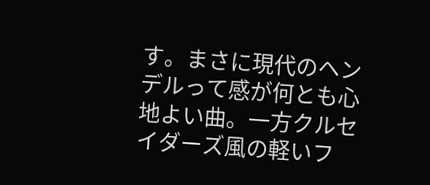す。まさに現代のヘンデルって感が何とも心地よい曲。一方クルセ
イダーズ風の軽いフ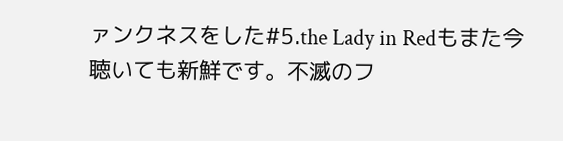ァンクネスをした#5.the Lady in Redもまた今
聴いても新鮮です。不滅のフ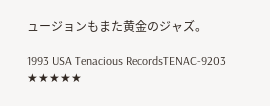ュージョンもまた黄金のジャズ。

1993 USA Tenacious RecordsTENAC-9203
★★★★★